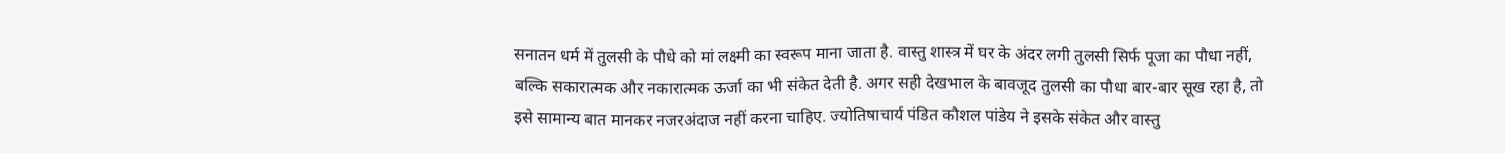सनातन धर्म में तुलसी के पौधे को मां लक्ष्मी का स्वरूप माना जाता है. वास्तु शास्त्र में घर के अंदर लगी तुलसी सिर्फ पूजा का पौधा नहीं, बल्कि सकारात्मक और नकारात्मक ऊर्जा का भी संकेत देती है. अगर सही देखभाल के बावजूद तुलसी का पौधा बार-बार सूख रहा है, तो इसे सामान्य बात मानकर नजरअंदाज नहीं करना चाहिए. ज्योतिषाचार्य पंडित कौशल पांडेय ने इसके संकेत और वास्तु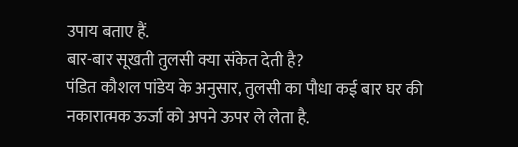उपाय बताए हैं.
बार-बार सूखती तुलसी क्या संकेत देती है?
पंडित कौशल पांडेय के अनुसार, तुलसी का पौधा कई बार घर की नकारात्मक ऊर्जा को अपने ऊपर ले लेता है.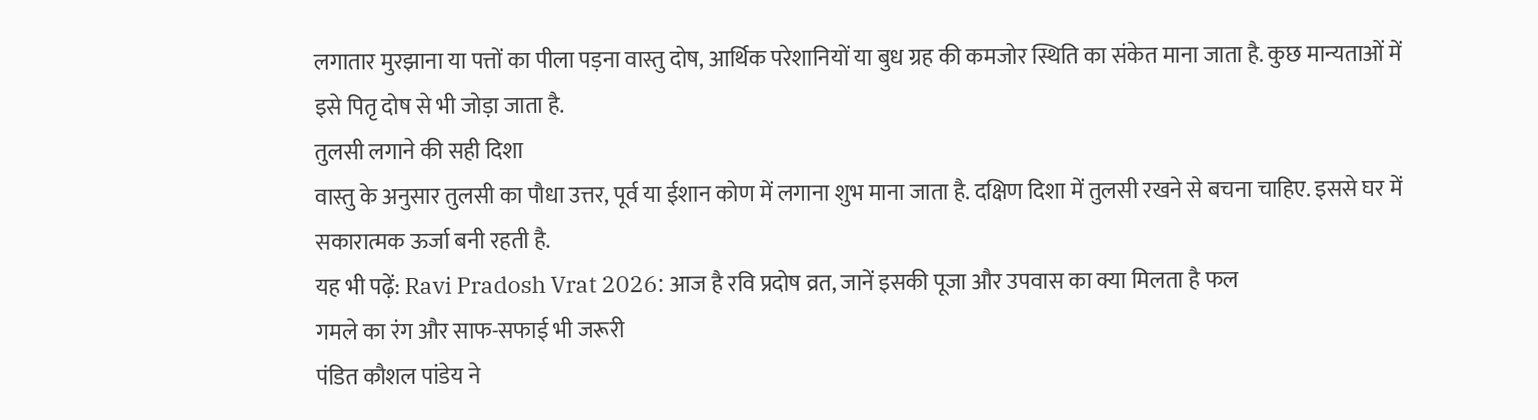लगातार मुरझाना या पत्तों का पीला पड़ना वास्तु दोष, आर्थिक परेशानियों या बुध ग्रह की कमजोर स्थिति का संकेत माना जाता है. कुछ मान्यताओं में इसे पितृ दोष से भी जोड़ा जाता है.
तुलसी लगाने की सही दिशा
वास्तु के अनुसार तुलसी का पौधा उत्तर, पूर्व या ईशान कोण में लगाना शुभ माना जाता है. दक्षिण दिशा में तुलसी रखने से बचना चाहिए. इससे घर में सकारात्मक ऊर्जा बनी रहती है.
यह भी पढ़ें: Ravi Pradosh Vrat 2026: आज है रवि प्रदोष व्रत, जानें इसकी पूजा और उपवास का क्या मिलता है फल
गमले का रंग और साफ-सफाई भी जरूरी
पंडित कौशल पांडेय ने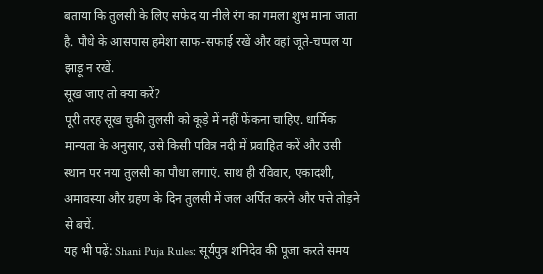बताया कि तुलसी के लिए सफेद या नीले रंग का गमला शुभ माना जाता है. पौधे के आसपास हमेशा साफ-सफाई रखें और वहां जूते-चप्पल या झाड़ू न रखें.
सूख जाए तो क्या करें?
पूरी तरह सूख चुकी तुलसी को कूड़े में नहीं फेंकना चाहिए. धार्मिक मान्यता के अनुसार, उसे किसी पवित्र नदी में प्रवाहित करें और उसी स्थान पर नया तुलसी का पौधा लगाएं. साथ ही रविवार, एकादशी, अमावस्या और ग्रहण के दिन तुलसी में जल अर्पित करने और पत्ते तोड़ने से बचें.
यह भी पढ़ें: Shani Puja Rules: सूर्यपुत्र शनिदेव की पूजा करते समय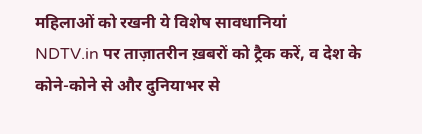महिलाओं को रखनी ये विशेष सावधानियां
NDTV.in पर ताज़ातरीन ख़बरों को ट्रैक करें, व देश के कोने-कोने से और दुनियाभर से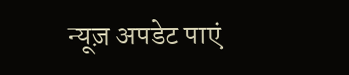न्यूज़ अपडेट पाएं